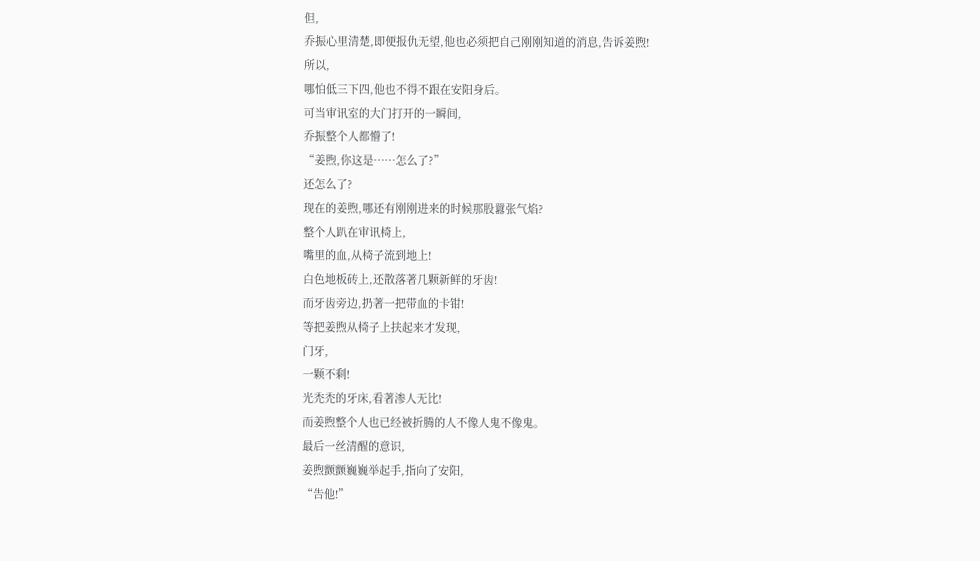但,
乔振心里清楚,即便报仇无望,他也必须把自己刚刚知道的消息,告诉姜煦!
所以,
哪怕低三下四,他也不得不跟在安阳身后。
可当审讯室的大门打开的一瞬间,
乔振整个人都懵了!
“姜煦,你这是……怎么了?”
还怎么了?
现在的姜煦,哪还有刚刚进来的时候那股囂张气焰?
整个人趴在审讯椅上,
嘴里的血,从椅子流到地上!
白色地板砖上,还散落著几颗新鲜的牙齿!
而牙齿旁边,扔著一把带血的卡钳!
等把姜煦从椅子上扶起来才发现,
门牙,
一颗不剩!
光禿禿的牙床,看著渗人无比!
而姜煦整个人也已经被折腾的人不像人鬼不像鬼。
最后一丝清醒的意识,
姜煦颤颤巍巍举起手,指向了安阳,
“告他!”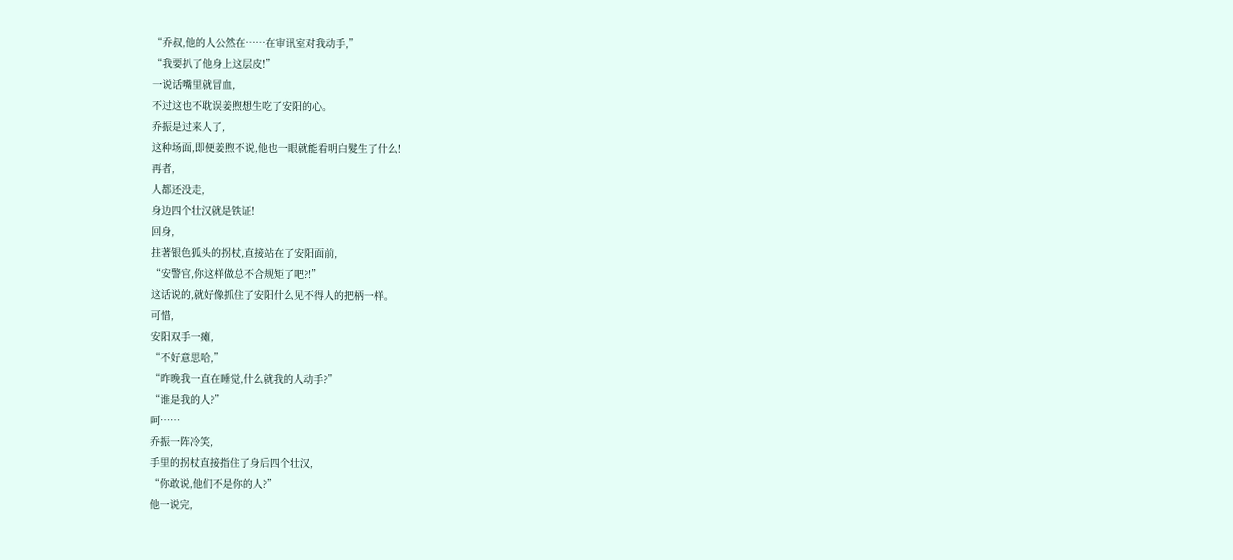“乔叔,他的人公然在……在审讯室对我动手,”
“我要扒了他身上这层皮!”
一说话嘴里就冒血,
不过这也不耽误姜煦想生吃了安阳的心。
乔振是过来人了,
这种场面,即便姜煦不说,他也一眼就能看明白髮生了什么!
再者,
人都还没走,
身边四个壮汉就是铁证!
回身,
拄著银色狐头的拐杖,直接站在了安阳面前,
“安警官,你这样做总不合规矩了吧?!”
这话说的,就好像抓住了安阳什么见不得人的把柄一样。
可惜,
安阳双手一瘫,
“不好意思哈,”
“昨晚我一直在睡觉,什么就我的人动手?”
“谁是我的人?”
呵……
乔振一阵冷笑,
手里的拐杖直接指住了身后四个壮汉,
“你敢说,他们不是你的人?”
他一说完,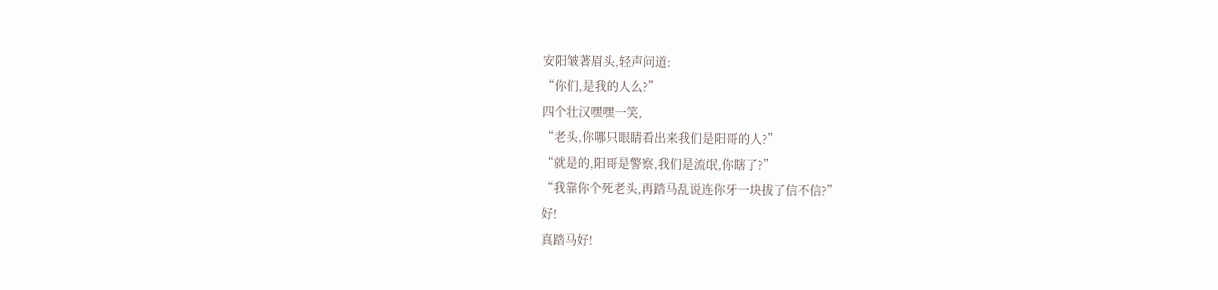安阳皱著眉头,轻声问道:
“你们,是我的人么?”
四个壮汉嘿嘿一笑,
“老头,你哪只眼睛看出来我们是阳哥的人?”
“就是的,阳哥是警察,我们是流氓,你瞎了?”
“我靠你个死老头,再踏马乱说连你牙一块拔了信不信?”
好!
真踏马好!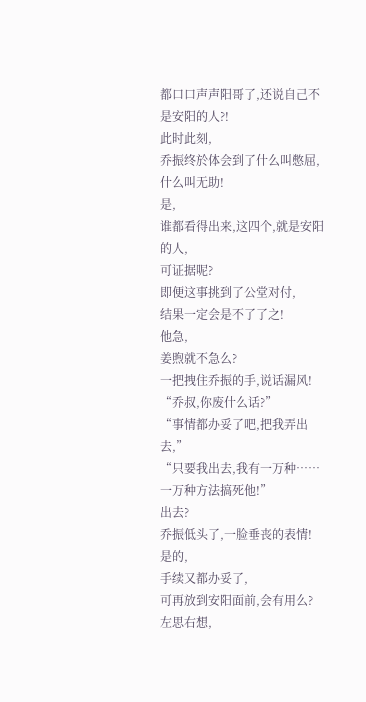都口口声声阳哥了,还说自己不是安阳的人?!
此时此刻,
乔振终於体会到了什么叫憋屈,什么叫无助!
是,
谁都看得出来,这四个,就是安阳的人,
可证据呢?
即便这事挑到了公堂对付,
结果一定会是不了了之!
他急,
姜煦就不急么?
一把拽住乔振的手,说话漏风!
“乔叔,你废什么话?”
“事情都办妥了吧,把我弄出去,”
“只要我出去,我有一万种……一万种方法搞死他!”
出去?
乔振低头了,一脸垂丧的表情!
是的,
手续又都办妥了,
可再放到安阳面前,会有用么?
左思右想,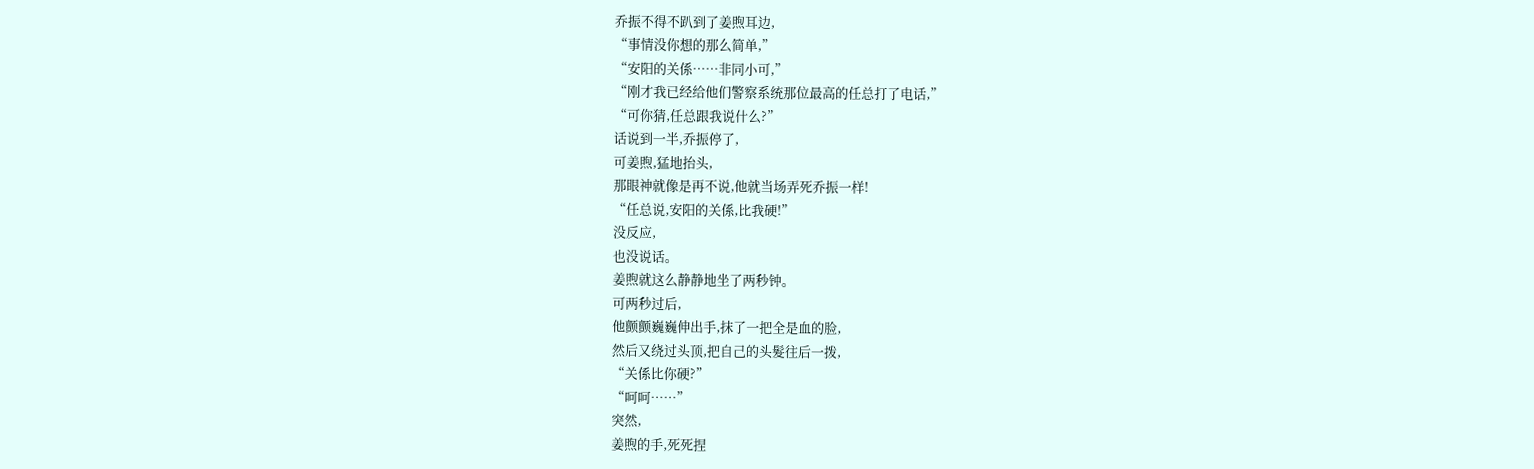乔振不得不趴到了姜煦耳边,
“事情没你想的那么简单,”
“安阳的关係……非同小可,”
“刚才我已经给他们警察系统那位最高的任总打了电话,”
“可你猜,任总跟我说什么?”
话说到一半,乔振停了,
可姜煦,猛地抬头,
那眼神就像是再不说,他就当场弄死乔振一样!
“任总说,安阳的关係,比我硬!”
没反应,
也没说话。
姜煦就这么静静地坐了两秒钟。
可两秒过后,
他颤颤巍巍伸出手,抹了一把全是血的脸,
然后又绕过头顶,把自己的头髮往后一拨,
“关係比你硬?”
“呵呵……”
突然,
姜煦的手,死死捏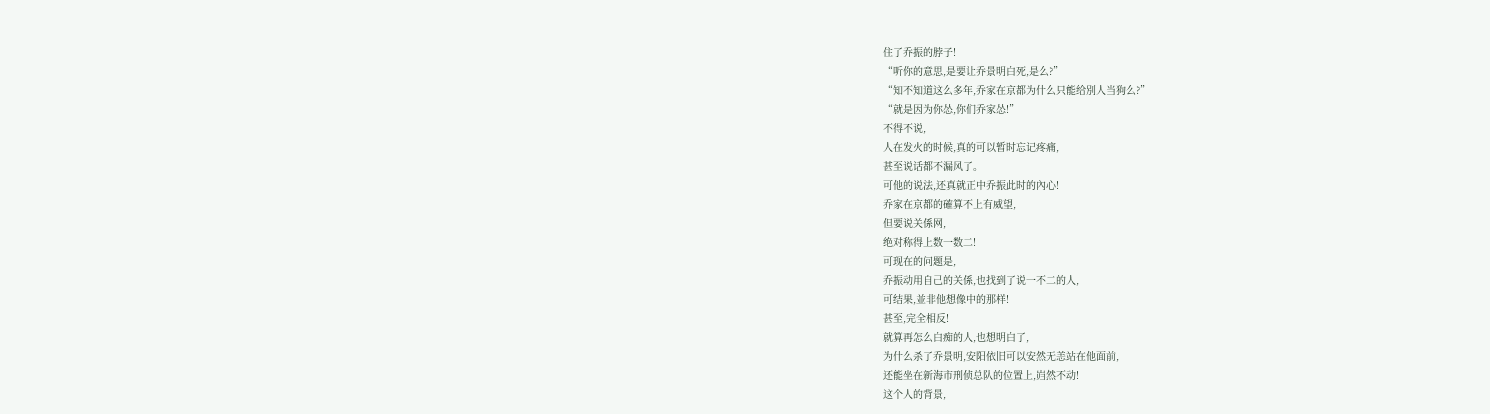住了乔振的脖子!
“听你的意思,是要让乔景明白死,是么?”
“知不知道这么多年,乔家在京都为什么只能给別人当狗么?”
“就是因为你怂,你们乔家怂!”
不得不说,
人在发火的时候,真的可以暂时忘记疼痛,
甚至说话都不漏风了。
可他的说法,还真就正中乔振此时的內心!
乔家在京都的確算不上有威望,
但要说关係网,
绝对称得上数一数二!
可现在的问题是,
乔振动用自己的关係,也找到了说一不二的人,
可结果,並非他想像中的那样!
甚至,完全相反!
就算再怎么白痴的人,也想明白了,
为什么杀了乔景明,安阳依旧可以安然无恙站在他面前,
还能坐在新海市刑侦总队的位置上,岿然不动!
这个人的背景,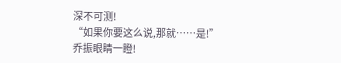深不可测!
“如果你要这么说,那就……是!”
乔振眼睛一瞪!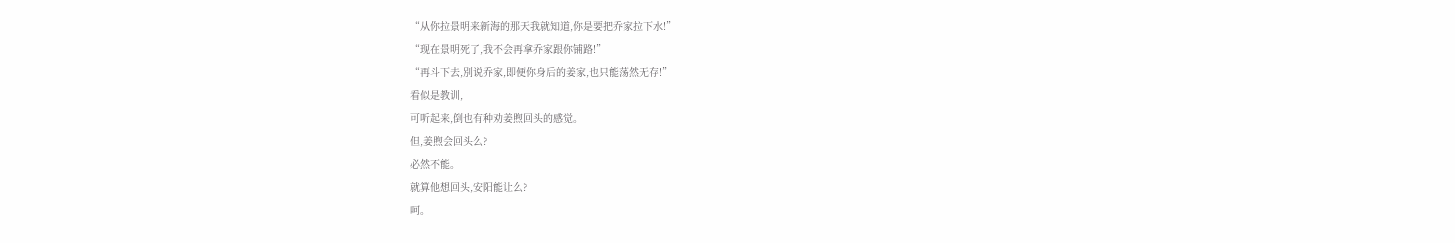“从你拉景明来新海的那天我就知道,你是要把乔家拉下水!”
“现在景明死了,我不会再拿乔家跟你铺路!”
“再斗下去,別说乔家,即便你身后的姜家,也只能荡然无存!”
看似是教训,
可听起来,倒也有种劝姜煦回头的感觉。
但,姜煦会回头么?
必然不能。
就算他想回头,安阳能让么?
呵。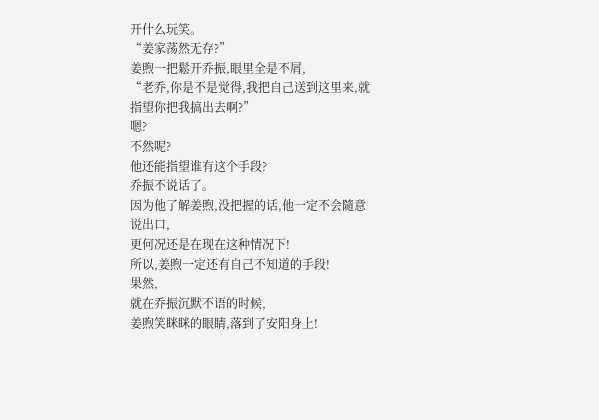开什么玩笑。
“姜家荡然无存?”
姜煦一把鬆开乔振,眼里全是不屑,
“老乔,你是不是觉得,我把自己送到这里来,就指望你把我搞出去啊?”
嗯?
不然呢?
他还能指望谁有这个手段?
乔振不说话了。
因为他了解姜煦,没把握的话,他一定不会隨意说出口,
更何况还是在现在这种情况下!
所以,姜煦一定还有自己不知道的手段!
果然,
就在乔振沉默不语的时候,
姜煦笑眯眯的眼睛,落到了安阳身上!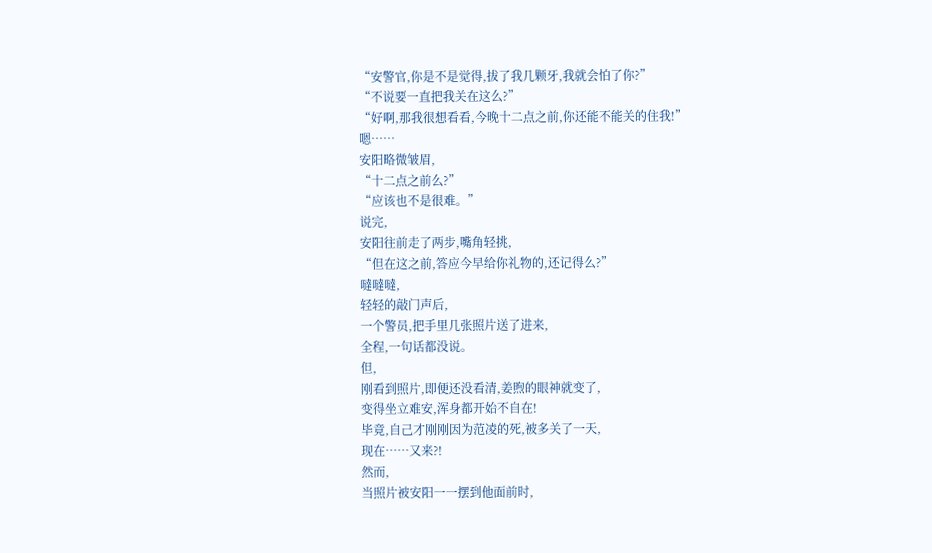“安警官,你是不是觉得,拔了我几颗牙,我就会怕了你?”
“不说要一直把我关在这么?”
“好啊,那我很想看看,今晚十二点之前,你还能不能关的住我!”
嗯……
安阳略微皱眉,
“十二点之前么?”
“应该也不是很难。”
说完,
安阳往前走了两步,嘴角轻挑,
“但在这之前,答应今早给你礼物的,还记得么?”
噠噠噠,
轻轻的敲门声后,
一个警员,把手里几张照片送了进来,
全程,一句话都没说。
但,
刚看到照片,即便还没看清,姜煦的眼神就变了,
变得坐立难安,浑身都开始不自在!
毕竟,自己才刚刚因为范凌的死,被多关了一天,
现在……又来?!
然而,
当照片被安阳一一摆到他面前时,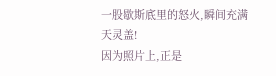一股歇斯底里的怒火,瞬间充满天灵盖!
因为照片上,正是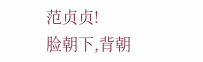范贞贞!
脸朝下,背朝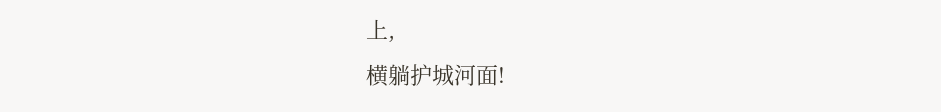上,
横躺护城河面!